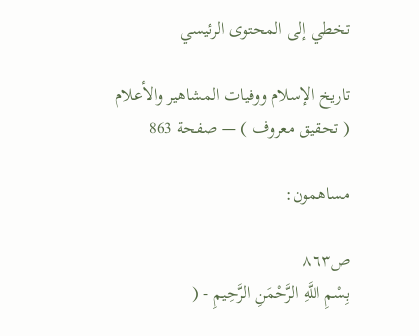تخطي إلى المحتوى الرئيسي

تاريخ الإسلام ووفيات المشاهير والأعلام ( تحقيق معروف ) — صفحة 863

مساهمون:

ص٨٦٣
بِسْمِ اللَّهِ الرَّحْمَنِ الرَّحِيمِ - (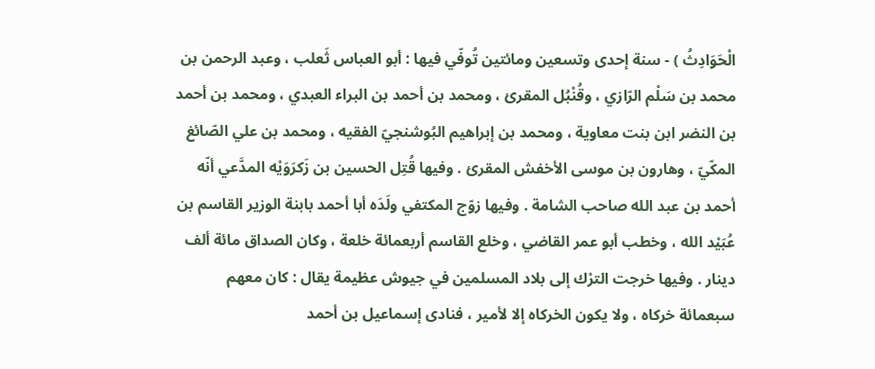الْحَوَادِثُ ) - سنة إحدى وتسعين ومائتين تُوفّي فيها : أبو العباس ثَعلب ، وعبد الرحمن بن محمد بن سَلْم الرّازي ، وقُنْبُل المقرئ ، ومحمد بن أحمد بن البراء العبدي ، ومحمد بن أحمد بن النضر ابن بنت معاوية ، ومحمد بن إبراهيم البُوشنجيّ الفقيه ، ومحمد بن علي الصّائغ المكّيّ ، وهارون بن موسى الأخفش المقرئ . وفيها قُتِل الحسين بن زَكرَوَيْه المدَّعي أنّه أحمد بن عبد الله صاحب الشامة . وفيها زوّج المكتفي ولَدَه أبا أحمد بابنة الوزير القاسم بن عُبَيْد الله ، وخطب أبو عمر القاضي ، وخلع القاسم أربعمائة خلعة ، وكان الصداق مائة ألف دينار . وفيها خرجت الترْك إلى بلاد المسلمين في جيوش عظيمة يقال : كان معهم سبعمائة خركاه ، ولا يكون الخركاه إلا لأمير ، فنادى إسماعيل بن أحمد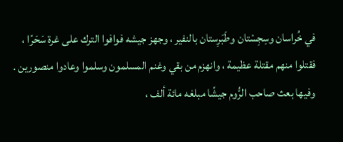في خُراسان وسِجِسْتان وطَبَرِستان بالنفير ، وجهز جيشه فوافوا الترك على غرة سَحَرًا ، فقتلوا منهم مقتلة عظيمة ، وانهزم من بقي وغنم المسلمون وسلموا وعادوا منصورين . وفيها بعث صاحب الرُّوم جيشًا مبلغه مائة ألف ،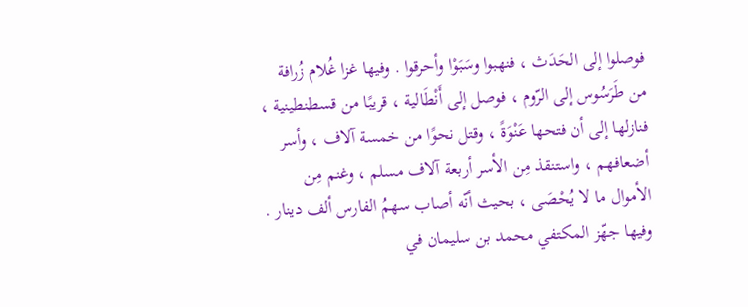فوصلوا إلى الحَدَث ، فنهبوا وسَبَوْا وأحرقوا . وفيها غزا غُلام زُرافة من طَرَسُوس إلى الرّوم ، فوصل إلى أَنْطَالية ، قريبًا من قسطنطينية ، فنازلها إلى أن فتحها عَنْوَةً ، وقتل نحوًا من خمسة آلاف ، وأسر أضعافهم ، واستنقذ مِن الأسر أربعة آلاف مسلم ، وغنم مِن الأموال ما لا يُحْصَى ، بحيث أنّه أصاب سهمُ الفارس ألف دينار . وفيها جهّز المكتفي محمد بن سليمان في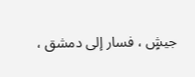جيشٍ ، فسار إلى دمشق ،